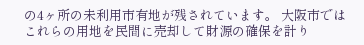の4ヶ所の未利用市有地が残されています。 大阪市ではこれらの用地を民間に売却して財源の確保を計り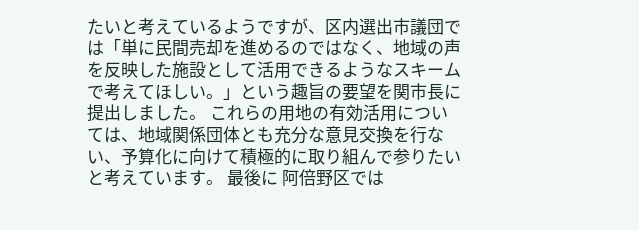たいと考えているようですが、区内選出市議団では「単に民間売却を進めるのではなく、地域の声を反映した施設として活用できるようなスキームで考えてほしい。」という趣旨の要望を関市長に提出しました。 これらの用地の有効活用については、地域関係団体とも充分な意見交換を行ない、予算化に向けて積極的に取り組んで参りたいと考えています。 最後に 阿倍野区では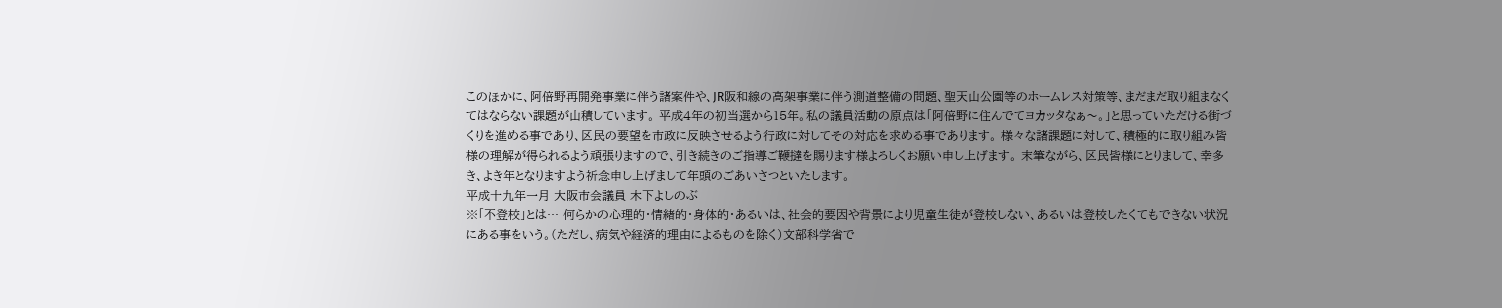このほかに、阿倍野再開発事業に伴う諸案件や、JR阪和線の高架事業に伴う測道整備の問題、聖天山公園等のホームレス対策等、まだまだ取り組まなくてはならない課題が山積しています。 平成4年の初当選から15年。私の議員活動の原点は「阿倍野に住んでてヨカッタなぁ〜。」と思っていただける街づくりを進める事であり、区民の要望を市政に反映させるよう行政に対してその対応を求める事であります。 様々な諸課題に対して、積極的に取り組み皆様の理解が得られるよう頑張りますので、引き続きのご指導ご鞭撻を賜ります様よろしくお願い申し上げます。 末筆ながら、区民皆様にとりまして、幸多き、よき年となりますよう祈念申し上げまして年頭のごあいさつといたします。
平成十九年一月 大阪市会議員 木下よしのぶ
※「不登校」とは… 何らかの心理的・情緒的・身体的・あるいは、社会的要因や背景により児童生徒が登校しない、あるいは登校したくてもできない状況にある事をいう。(ただし、病気や経済的理由によるものを除く)文部科学省で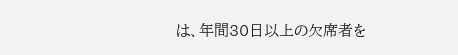は、年間30日以上の欠席者を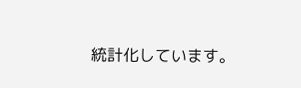統計化しています。